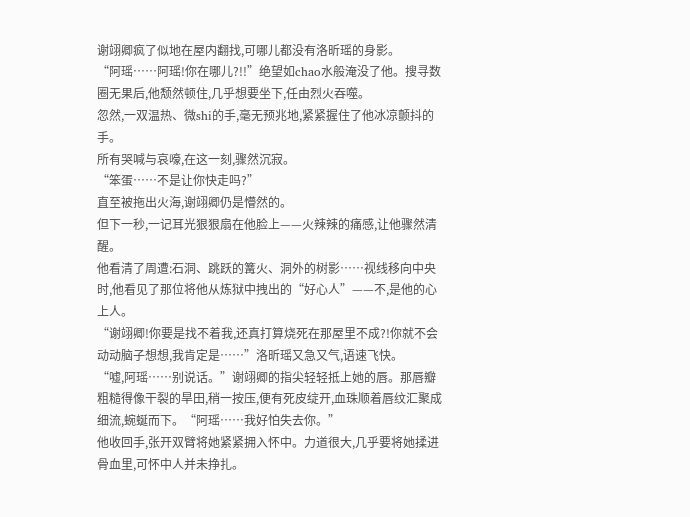谢翊卿疯了似地在屋内翻找,可哪儿都没有洛昕瑶的身影。
“阿瑶……阿瑶!你在哪儿?!!”绝望如chao水般淹没了他。搜寻数圈无果后,他颓然顿住,几乎想要坐下,任由烈火吞噬。
忽然,一双温热、微shi的手,毫无预兆地,紧紧握住了他冰凉颤抖的手。
所有哭喊与哀嚎,在这一刻,骤然沉寂。
“笨蛋……不是让你快走吗?”
直至被拖出火海,谢翊卿仍是懵然的。
但下一秒,一记耳光狠狠扇在他脸上——火辣辣的痛感,让他骤然清醒。
他看清了周遭:石洞、跳跃的篝火、洞外的树影……视线移向中央时,他看见了那位将他从炼狱中拽出的“好心人”——不,是他的心上人。
“谢翊卿!你要是找不着我,还真打算烧死在那屋里不成?!你就不会动动脑子想想,我肯定是……”洛昕瑶又急又气,语速飞快。
“嘘,阿瑶……别说话。”谢翊卿的指尖轻轻抵上她的唇。那唇瓣粗糙得像干裂的旱田,稍一按压,便有死皮绽开,血珠顺着唇纹汇聚成细流,蜿蜒而下。“阿瑶……我好怕失去你。”
他收回手,张开双臂将她紧紧拥入怀中。力道很大,几乎要将她揉进骨血里,可怀中人并未挣扎。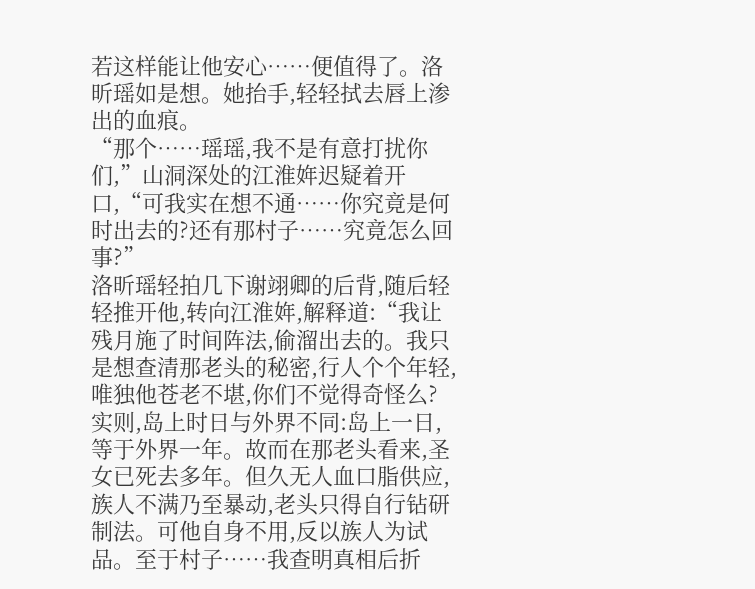若这样能让他安心……便值得了。洛昕瑶如是想。她抬手,轻轻拭去唇上渗出的血痕。
“那个……瑶瑶,我不是有意打扰你们,”山洞深处的江淮姩迟疑着开口,“可我实在想不通……你究竟是何时出去的?还有那村子……究竟怎么回事?”
洛昕瑶轻拍几下谢翊卿的后背,随后轻轻推开他,转向江淮姩,解释道:“我让残月施了时间阵法,偷溜出去的。我只是想查清那老头的秘密,行人个个年轻,唯独他苍老不堪,你们不觉得奇怪么?实则,岛上时日与外界不同:岛上一日,等于外界一年。故而在那老头看来,圣女已死去多年。但久无人血口脂供应,族人不满乃至暴动,老头只得自行钻研制法。可他自身不用,反以族人为试品。至于村子……我查明真相后折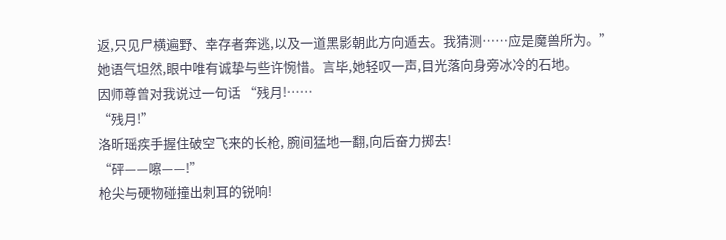返,只见尸横遍野、幸存者奔逃,以及一道黑影朝此方向遁去。我猜测……应是魔兽所为。”
她语气坦然,眼中唯有诚挚与些许惋惜。言毕,她轻叹一声,目光落向身旁冰冷的石地。
因师尊曾对我说过一句话 “残月!……
“残月!”
洛昕瑶疾手握住破空飞来的长枪, 腕间猛地一翻,向后奋力掷去!
“砰——嚓——!”
枪尖与硬物碰撞出刺耳的锐响!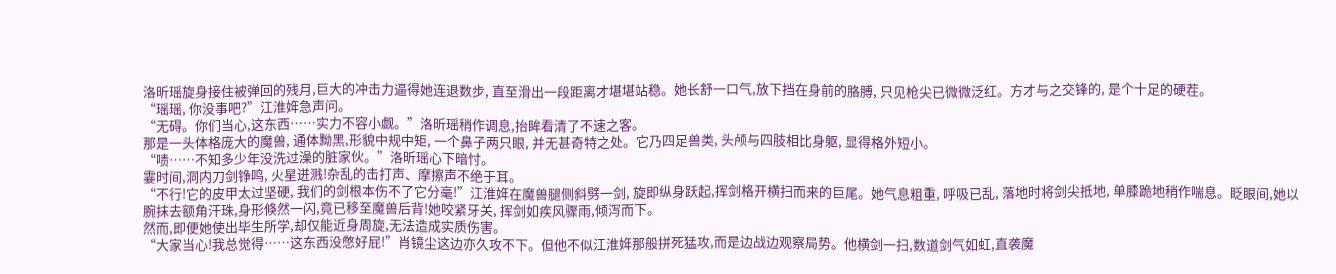洛昕瑶旋身接住被弹回的残月,巨大的冲击力逼得她连退数步, 直至滑出一段距离才堪堪站稳。她长舒一口气,放下挡在身前的胳膊, 只见枪尖已微微泛红。方才与之交锋的, 是个十足的硬茬。
“瑶瑶, 你没事吧?”江淮姩急声问。
“无碍。你们当心,这东西……实力不容小觑。”洛昕瑶稍作调息,抬眸看清了不速之客。
那是一头体格庞大的魔兽, 通体黝黑,形貌中规中矩, 一个鼻子两只眼, 并无甚奇特之处。它乃四足兽类, 头颅与四肢相比身躯, 显得格外短小。
“啧……不知多少年没洗过澡的脏家伙。”洛昕瑶心下暗忖。
霎时间,洞内刀剑铮鸣, 火星迸溅!杂乱的击打声、摩擦声不绝于耳。
“不行!它的皮甲太过坚硬, 我们的剑根本伤不了它分毫!”江淮姩在魔兽腿侧斜劈一剑, 旋即纵身跃起,挥剑格开横扫而来的巨尾。她气息粗重, 呼吸已乱, 落地时将剑尖抵地, 单膝跪地稍作喘息。眨眼间,她以腕抹去额角汗珠,身形倏然一闪,竟已移至魔兽后背!她咬紧牙关, 挥剑如疾风骤雨,倾泻而下。
然而,即便她使出毕生所学,却仅能近身周旋,无法造成实质伤害。
“大家当心!我总觉得……这东西没憋好屁!”肖镜尘这边亦久攻不下。但他不似江淮姩那般拼死猛攻,而是边战边观察局势。他横剑一扫,数道剑气如虹,直袭魔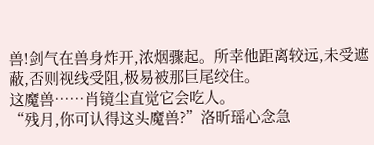兽!剑气在兽身炸开,浓烟骤起。所幸他距离较远,未受遮蔽,否则视线受阻,极易被那巨尾绞住。
这魔兽……肖镜尘直觉它会吃人。
“残月,你可认得这头魔兽?”洛昕瑶心念急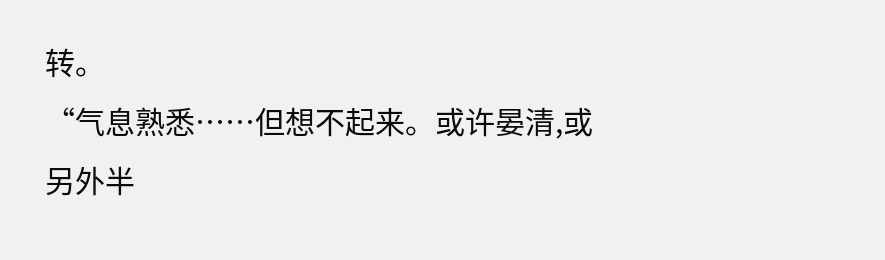转。
“气息熟悉……但想不起来。或许晏清,或另外半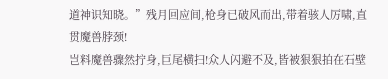道神识知晓。”残月回应间,枪身已破风而出,带着骇人厉啸,直贯魔兽脖颈!
岂料魔兽骤然拧身,巨尾横扫!众人闪避不及,皆被狠狠拍在石壁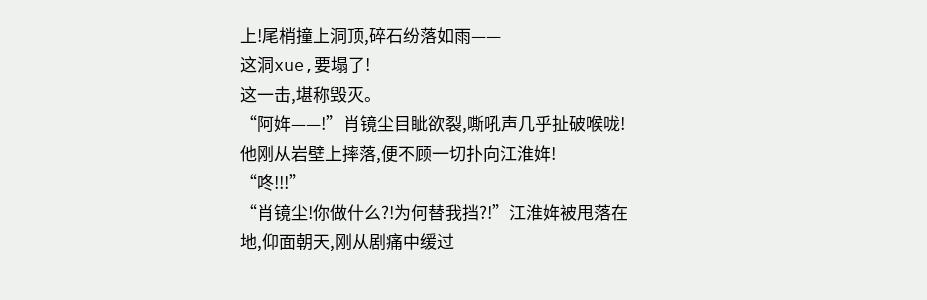上!尾梢撞上洞顶,碎石纷落如雨——
这洞xue,要塌了!
这一击,堪称毁灭。
“阿姩——!”肖镜尘目眦欲裂,嘶吼声几乎扯破喉咙!他刚从岩壁上摔落,便不顾一切扑向江淮姩!
“咚!!!”
“肖镜尘!你做什么?!为何替我挡?!”江淮姩被甩落在地,仰面朝天,刚从剧痛中缓过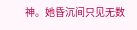神。她昏沉间只见无数